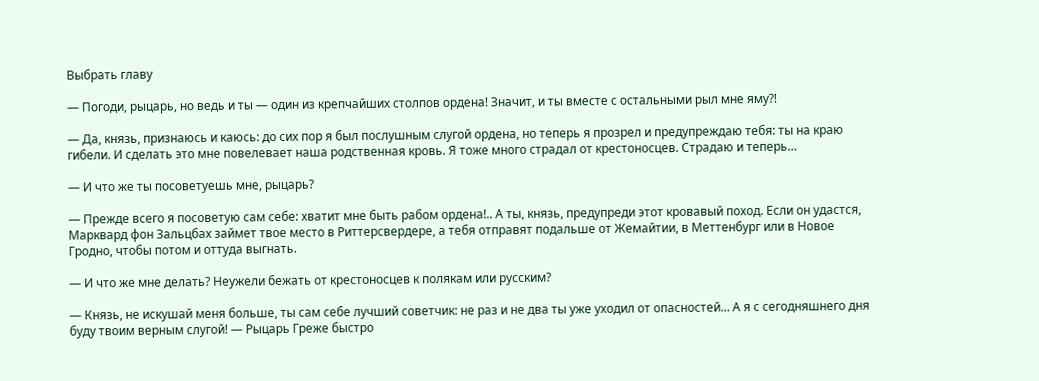Выбрать главу

— Погоди, рыцарь, но ведь и ты — один из крепчайших столпов ордена! Значит, и ты вместе с остальными рыл мне яму?!

— Да, князь, признаюсь и каюсь: до сих пор я был послушным слугой ордена, но теперь я прозрел и предупреждаю тебя: ты на краю гибели. И сделать это мне повелевает наша родственная кровь. Я тоже много страдал от крестоносцев. Страдаю и теперь…

— И что же ты посоветуешь мне, рыцарь?

— Прежде всего я посоветую сам себе: хватит мне быть рабом ордена!.. А ты, князь, предупреди этот кровавый поход. Если он удастся, Марквард фон Зальцбах займет твое место в Риттерсвердере, а тебя отправят подальше от Жемайтии, в Меттенбург или в Новое Гродно, чтобы потом и оттуда выгнать.

— И что же мне делать? Неужели бежать от крестоносцев к полякам или русским?

— Князь, не искушай меня больше, ты сам себе лучший советчик: не раз и не два ты уже уходил от опасностей… А я с сегодняшнего дня буду твоим верным слугой! — Рыцарь Греже быстро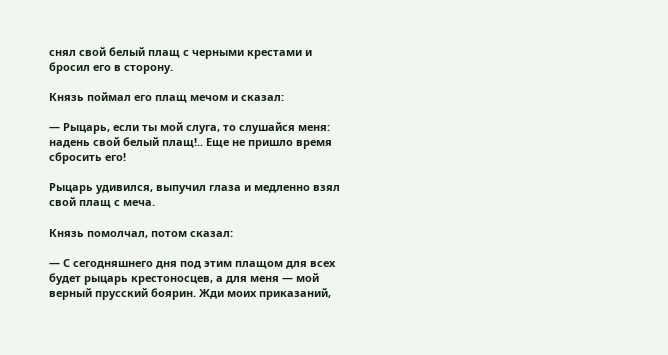снял свой белый плащ с черными крестами и бросил его в сторону.

Князь поймал его плащ мечом и сказал:

— Рыцарь, если ты мой слуга, то слушайся меня: надень свой белый плащ!.. Еще не пришло время сбросить его!

Рыцарь удивился, выпучил глаза и медленно взял свой плащ с меча.

Князь помолчал, потом сказал:

— С сегодняшнего дня под этим плащом для всех будет рыцарь крестоносцев, а для меня — мой верный прусский боярин. Жди моих приказаний,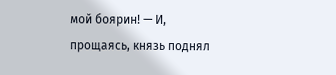мой боярин! — И, прощаясь, князь поднял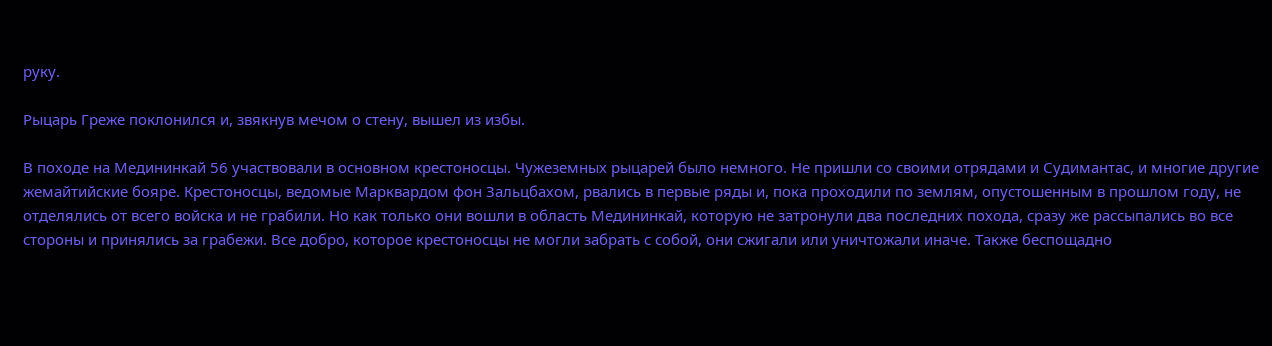руку.

Рыцарь Греже поклонился и, звякнув мечом о стену, вышел из избы.

В походе на Медининкай 56 участвовали в основном крестоносцы. Чужеземных рыцарей было немного. Не пришли со своими отрядами и Судимантас, и многие другие жемайтийские бояре. Крестоносцы, ведомые Марквардом фон Зальцбахом, рвались в первые ряды и, пока проходили по землям, опустошенным в прошлом году, не отделялись от всего войска и не грабили. Но как только они вошли в область Медининкай, которую не затронули два последних похода, сразу же рассыпались во все стороны и принялись за грабежи. Все добро, которое крестоносцы не могли забрать с собой, они сжигали или уничтожали иначе. Также беспощадно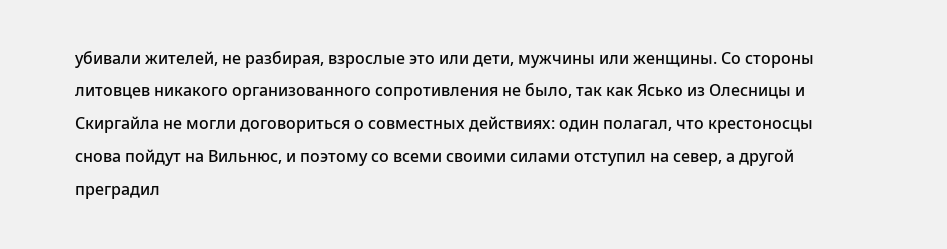убивали жителей, не разбирая, взрослые это или дети, мужчины или женщины. Со стороны литовцев никакого организованного сопротивления не было, так как Ясько из Олесницы и Скиргайла не могли договориться о совместных действиях: один полагал, что крестоносцы снова пойдут на Вильнюс, и поэтому со всеми своими силами отступил на север, а другой преградил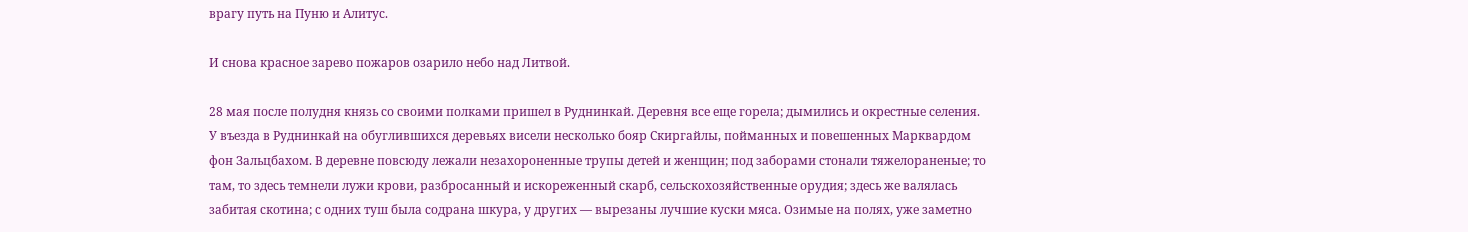врагу путь на Пуню и Алитус.

И снова красное зарево пожаров озарило небо над Литвой.

28 мая после полудня князь со своими полками пришел в Руднинкай. Деревня все еще горела; дымились и окрестные селения. У въезда в Руднинкай на обуглившихся деревьях висели несколько бояр Скиргайлы, пойманных и повешенных Марквардом фон Зальцбахом. В деревне повсюду лежали незахороненные трупы детей и женщин; под заборами стонали тяжелораненые; то там, то здесь темнели лужи крови, разбросанный и искореженный скарб, сельскохозяйственные орудия; здесь же валялась забитая скотина; с одних туш была содрана шкура, у других — вырезаны лучшие куски мяса. Озимые на полях, уже заметно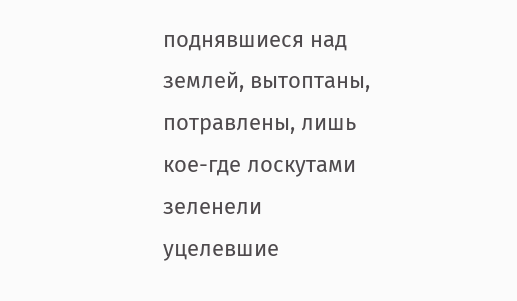поднявшиеся над землей, вытоптаны, потравлены, лишь кое-где лоскутами зеленели уцелевшие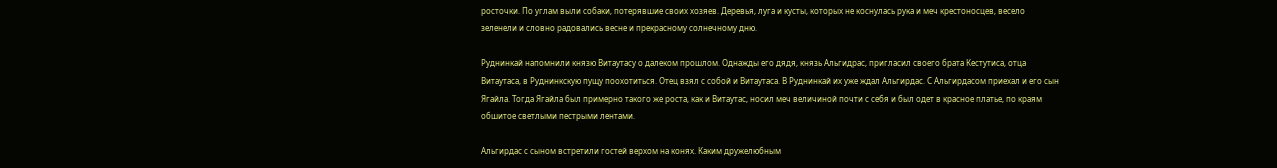росточки. По углам выли собаки, потерявшие своих хозяев. Деревья, луга и кусты, которых не коснулась рука и меч крестоносцев, весело зеленели и словно радовались весне и прекрасному солнечному дню.

Руднинкай напомнили князю Витаутасу о далеком прошлом. Однажды его дядя, князь Альгидрас, пригласил своего брата Кестутиса, отца Витаутаса, в Руднинкскую пущу поохотиться. Отец взял с собой и Витаутаса. В Руднинкай их уже ждал Альгирдас. С Альгирдасом приехал и его сын Ягайла. Тогда Ягайла был примерно такого же роста, как и Витаутас, носил меч величиной почти с себя и был одет в красное платье, по краям обшитое светлыми пестрыми лентами.

Альгирдас с сыном встретили гостей верхом на конях. Каким дружелюбным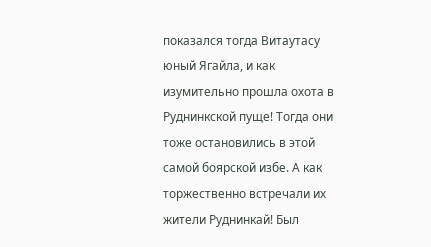показался тогда Витаутасу юный Ягайла, и как изумительно прошла охота в Руднинкской пуще! Тогда они тоже остановились в этой самой боярской избе. А как торжественно встречали их жители Руднинкай! Был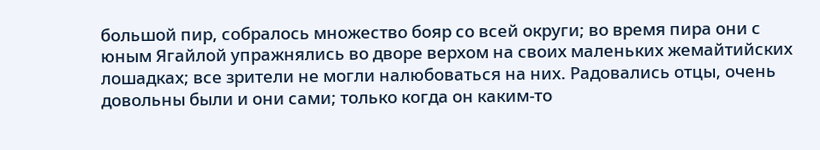большой пир, собралось множество бояр со всей округи; во время пира они с юным Ягайлой упражнялись во дворе верхом на своих маленьких жемайтийских лошадках; все зрители не могли налюбоваться на них. Радовались отцы, очень довольны были и они сами; только когда он каким-то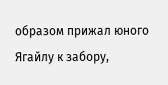образом прижал юного Ягайлу к забору,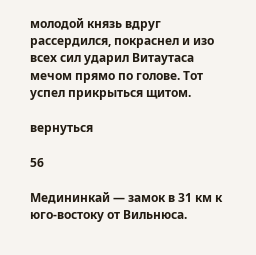молодой князь вдруг рассердился, покраснел и изо всех сил ударил Витаутаса мечом прямо по голове. Тот успел прикрыться щитом.

вернуться

56

Медининкай — замок в 31 км к юго-востоку от Вильнюса.